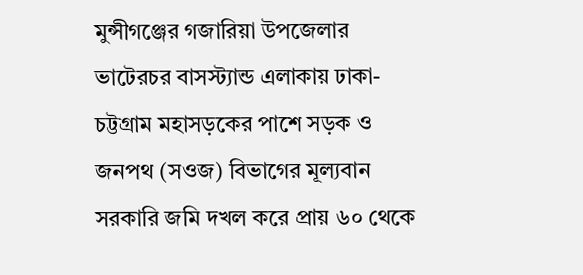মুন্সীগঞ্জের গজারিয়া উপজেলার ভাটেরচর বাসস্ট্যান্ড এলাকায় ঢাকা-চট্টগ্রাম মহাসড়কের পাশে সড়ক ও জনপথ (সওজ) বিভাগের মূল্যবান সরকারি জমি দখল করে প্রায় ৬০ থেকে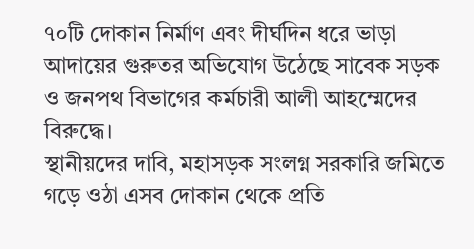৭০টি দোকান নির্মাণ এবং দীর্ঘদিন ধরে ভাড়া আদায়ের গুরুতর অভিযোগ উঠেছে সাবেক সড়ক ও জনপথ বিভাগের কর্মচারী আলী আহম্মেদের বিরুদ্ধে।
স্থানীয়দের দাবি, মহাসড়ক সংলগ্ন সরকারি জমিতে গড়ে ওঠা এসব দোকান থেকে প্রতি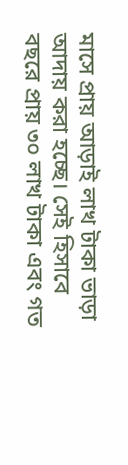মাসে প্রায় আড়াই লাখ টাকা ভাড়া আদায় করা হচ্ছে। সেই হিসাবে বছরে প্রায় ৩০ লাখ টাকা এবং গত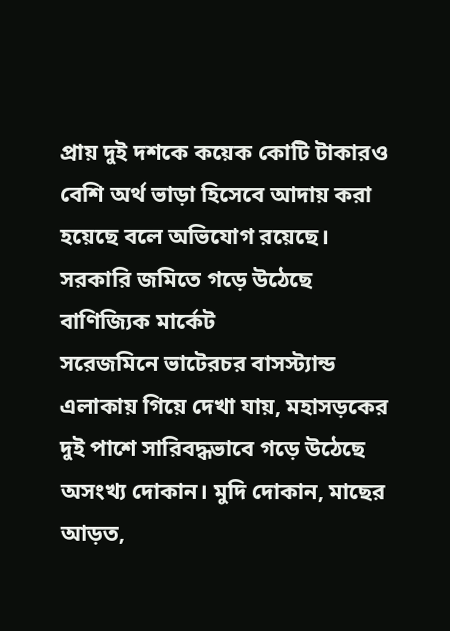প্রায় দুই দশকে কয়েক কোটি টাকারও বেশি অর্থ ভাড়া হিসেবে আদায় করা হয়েছে বলে অভিযোগ রয়েছে।
সরকারি জমিতে গড়ে উঠেছে বাণিজ্যিক মার্কেট
সরেজমিনে ভাটেরচর বাসস্ট্যান্ড এলাকায় গিয়ে দেখা যায়, মহাসড়কের দুই পাশে সারিবদ্ধভাবে গড়ে উঠেছে অসংখ্য দোকান। মুদি দোকান, মাছের আড়ত,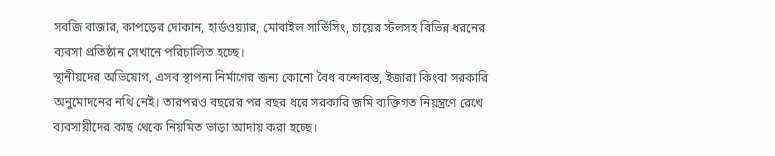সবজি বাজার, কাপড়ের দোকান, হার্ডওয়্যার, মোবাইল সার্ভিসিং, চায়ের স্টলসহ বিভিন্ন ধরনের ব্যবসা প্রতিষ্ঠান সেখানে পরিচালিত হচ্ছে।
স্থানীয়দের অভিযোগ, এসব স্থাপনা নির্মাণের জন্য কোনো বৈধ বন্দোবস্ত, ইজারা কিংবা সরকারি অনুমোদনের নথি নেই। তারপরও বছরের পর বছর ধরে সরকারি জমি ব্যক্তিগত নিয়ন্ত্রণে রেখে ব্যবসায়ীদের কাছ থেকে নিয়মিত ভাড়া আদায় করা হচ্ছে।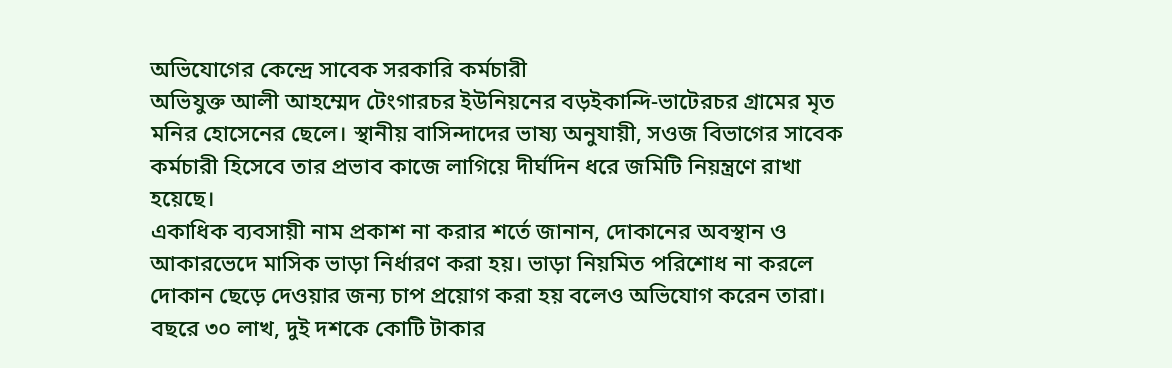অভিযোগের কেন্দ্রে সাবেক সরকারি কর্মচারী
অভিযুক্ত আলী আহম্মেদ টেংগারচর ইউনিয়নের বড়ইকান্দি-ভাটেরচর গ্রামের মৃত মনির হোসেনের ছেলে। স্থানীয় বাসিন্দাদের ভাষ্য অনুযায়ী, সওজ বিভাগের সাবেক কর্মচারী হিসেবে তার প্রভাব কাজে লাগিয়ে দীর্ঘদিন ধরে জমিটি নিয়ন্ত্রণে রাখা হয়েছে।
একাধিক ব্যবসায়ী নাম প্রকাশ না করার শর্তে জানান, দোকানের অবস্থান ও আকারভেদে মাসিক ভাড়া নির্ধারণ করা হয়। ভাড়া নিয়মিত পরিশোধ না করলে দোকান ছেড়ে দেওয়ার জন্য চাপ প্রয়োগ করা হয় বলেও অভিযোগ করেন তারা।
বছরে ৩০ লাখ, দুই দশকে কোটি টাকার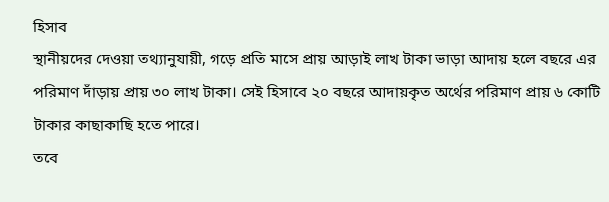হিসাব
স্থানীয়দের দেওয়া তথ্যানুযায়ী, গড়ে প্রতি মাসে প্রায় আড়াই লাখ টাকা ভাড়া আদায় হলে বছরে এর পরিমাণ দাঁড়ায় প্রায় ৩০ লাখ টাকা। সেই হিসাবে ২০ বছরে আদায়কৃত অর্থের পরিমাণ প্রায় ৬ কোটি টাকার কাছাকাছি হতে পারে।
তবে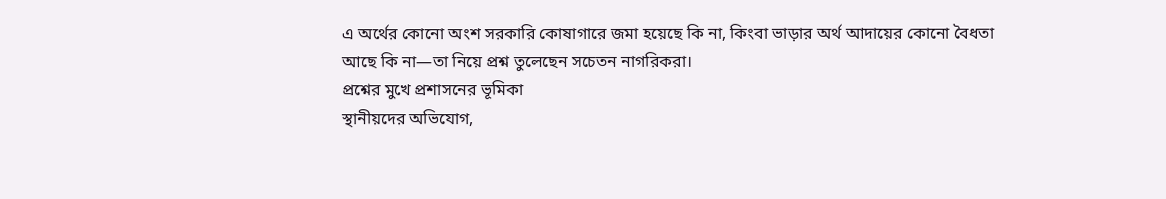এ অর্থের কোনো অংশ সরকারি কোষাগারে জমা হয়েছে কি না, কিংবা ভাড়ার অর্থ আদায়ের কোনো বৈধতা আছে কি না—তা নিয়ে প্রশ্ন তুলেছেন সচেতন নাগরিকরা।
প্রশ্নের মুখে প্রশাসনের ভূমিকা
স্থানীয়দের অভিযোগ,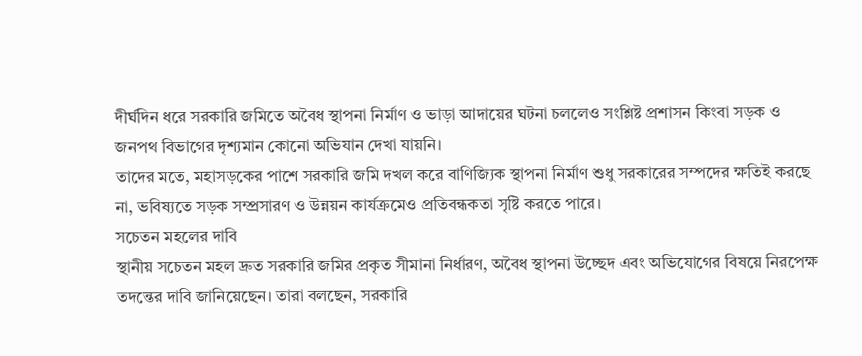দীর্ঘদিন ধরে সরকারি জমিতে অবৈধ স্থাপনা নির্মাণ ও ভাড়া আদায়ের ঘটনা চললেও সংশ্লিষ্ট প্রশাসন কিংবা সড়ক ও জনপথ বিভাগের দৃশ্যমান কোনো অভিযান দেখা যায়নি।
তাদের মতে, মহাসড়কের পাশে সরকারি জমি দখল করে বাণিজ্যিক স্থাপনা নির্মাণ শুধু সরকারের সম্পদের ক্ষতিই করছে না, ভবিষ্যতে সড়ক সম্প্রসারণ ও উন্নয়ন কার্যক্রমেও প্রতিবন্ধকতা সৃষ্টি করতে পারে।
সচেতন মহলের দাবি
স্থানীয় সচেতন মহল দ্রুত সরকারি জমির প্রকৃত সীমানা নির্ধারণ, অবৈধ স্থাপনা উচ্ছেদ এবং অভিযোগের বিষয়ে নিরপেক্ষ তদন্তের দাবি জানিয়েছেন। তারা বলছেন, সরকারি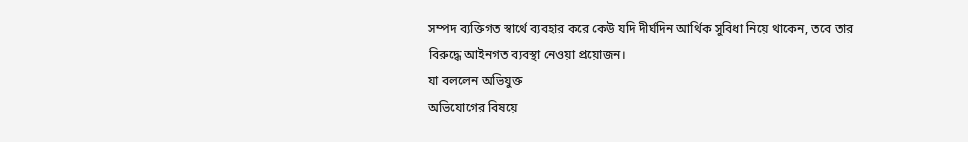সম্পদ ব্যক্তিগত স্বার্থে ব্যবহার করে কেউ যদি দীর্ঘদিন আর্থিক সুবিধা নিয়ে থাকেন, তবে তার বিরুদ্ধে আইনগত ব্যবস্থা নেওয়া প্রয়োজন।
যা বললেন অভিযুক্ত
অভিযোগের বিষয়ে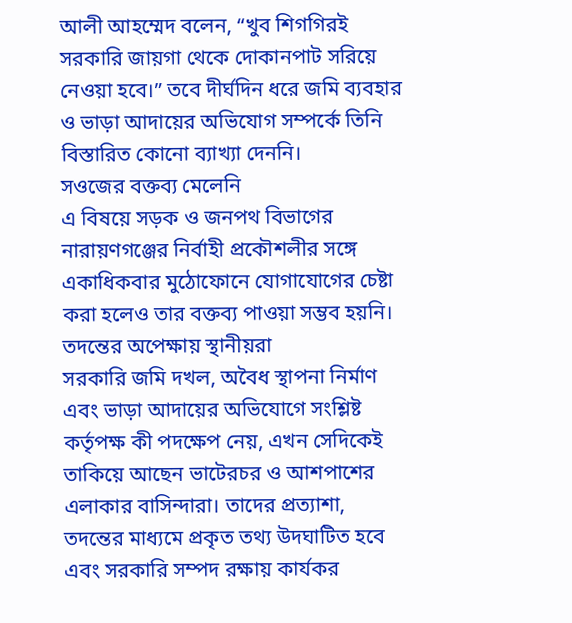আলী আহম্মেদ বলেন, “খুব শিগগিরই সরকারি জায়গা থেকে দোকানপাট সরিয়ে নেওয়া হবে।” তবে দীর্ঘদিন ধরে জমি ব্যবহার ও ভাড়া আদায়ের অভিযোগ সম্পর্কে তিনি বিস্তারিত কোনো ব্যাখ্যা দেননি।
সওজের বক্তব্য মেলেনি
এ বিষয়ে সড়ক ও জনপথ বিভাগের নারায়ণগঞ্জের নির্বাহী প্রকৌশলীর সঙ্গে একাধিকবার মুঠোফোনে যোগাযোগের চেষ্টা করা হলেও তার বক্তব্য পাওয়া সম্ভব হয়নি।
তদন্তের অপেক্ষায় স্থানীয়রা
সরকারি জমি দখল, অবৈধ স্থাপনা নির্মাণ এবং ভাড়া আদায়ের অভিযোগে সংশ্লিষ্ট কর্তৃপক্ষ কী পদক্ষেপ নেয়, এখন সেদিকেই তাকিয়ে আছেন ভাটেরচর ও আশপাশের এলাকার বাসিন্দারা। তাদের প্রত্যাশা, তদন্তের মাধ্যমে প্রকৃত তথ্য উদঘাটিত হবে এবং সরকারি সম্পদ রক্ষায় কার্যকর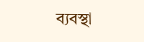ব্যবস্থা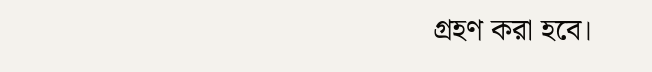গ্রহণ করা হবে।